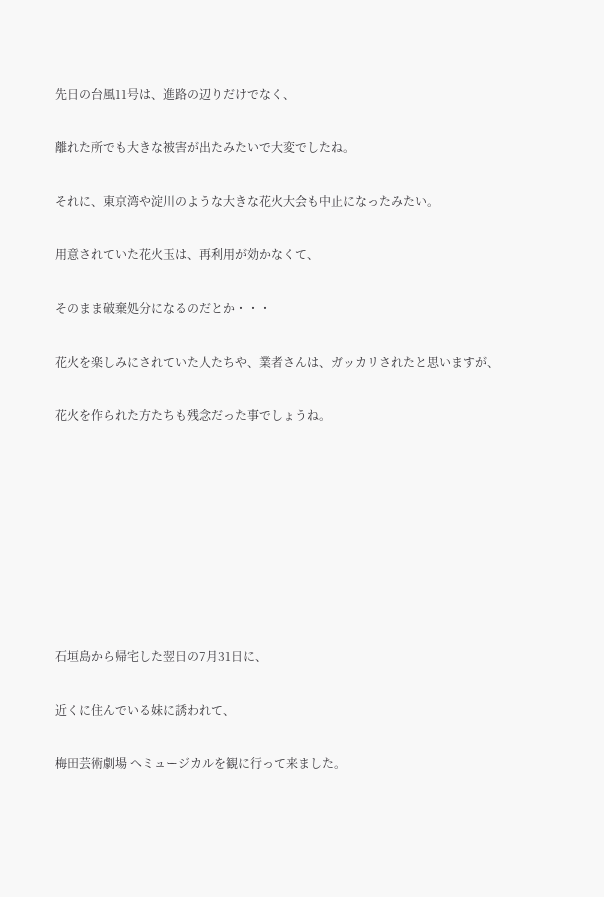先日の台風11号は、進路の辺りだけでなく、

離れた所でも大きな被害が出たみたいで大変でしたね。

それに、東京湾や淀川のような大きな花火大会も中止になったみたい。

用意されていた花火玉は、再利用が効かなくて、

そのまま破棄処分になるのだとか・・・

花火を楽しみにされていた人たちや、業者さんは、ガッカリされたと思いますが、

花火を作られた方たちも残念だった事でしょうね。








石垣島から帰宅した翌日の7月31日に、

近くに住んでいる妹に誘われて、

梅田芸術劇場 へミュージカルを観に行って来ました。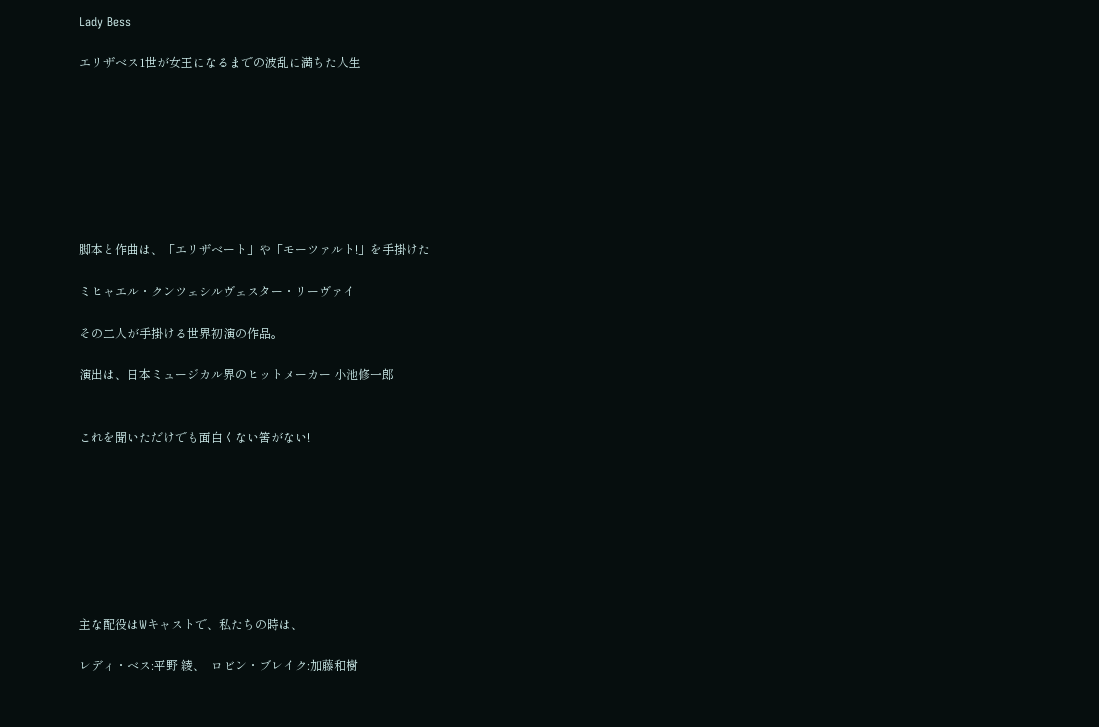Lady Bess

エリザベス1世が女王になるまでの波乱に満ちた人生








脚本と作曲は、「エリザベート」や「モーツァルト!」を手掛けた

ミヒャエル・クンツェシルヴェスター・リーヴァイ

その二人が手掛ける世界初演の作品。

演出は、日本ミュージカル界のヒットメーカー 小池修一郎


これを聞いただけでも面白くない筈がない!








主な配役はWキャストで、私たちの時は、

レディ・ベス:平野 綾、  ロビン・ブレイク:加藤和樹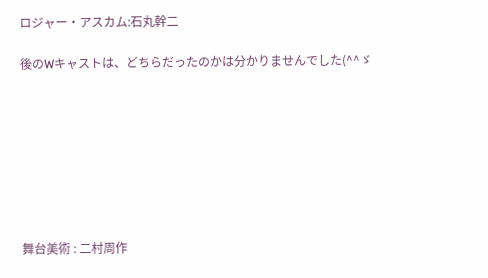ロジャー・アスカム:石丸幹二

後のWキャストは、どちらだったのかは分かりませんでした(^^ゞ








舞台美術 : 二村周作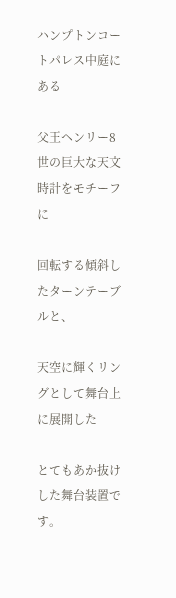ハンプトンコートパレス中庭にある

父王ヘンリー8世の巨大な天文時計をモチーフに

回転する傾斜したターンテーブルと、

天空に輝くリングとして舞台上に展開した

とてもあか抜けした舞台装置です。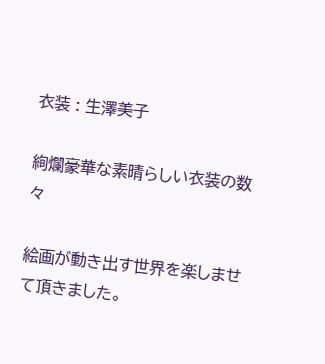衣装 : 生澤美子

絢爛豪華な素晴らしい衣装の数々

絵画が動き出す世界を楽しませて頂きました。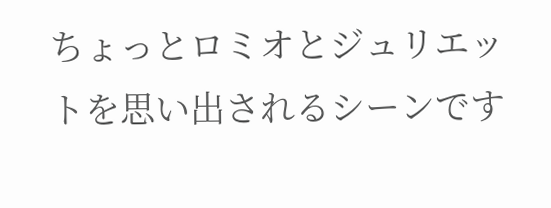ちょっとロミオとジュリエットを思い出されるシーンです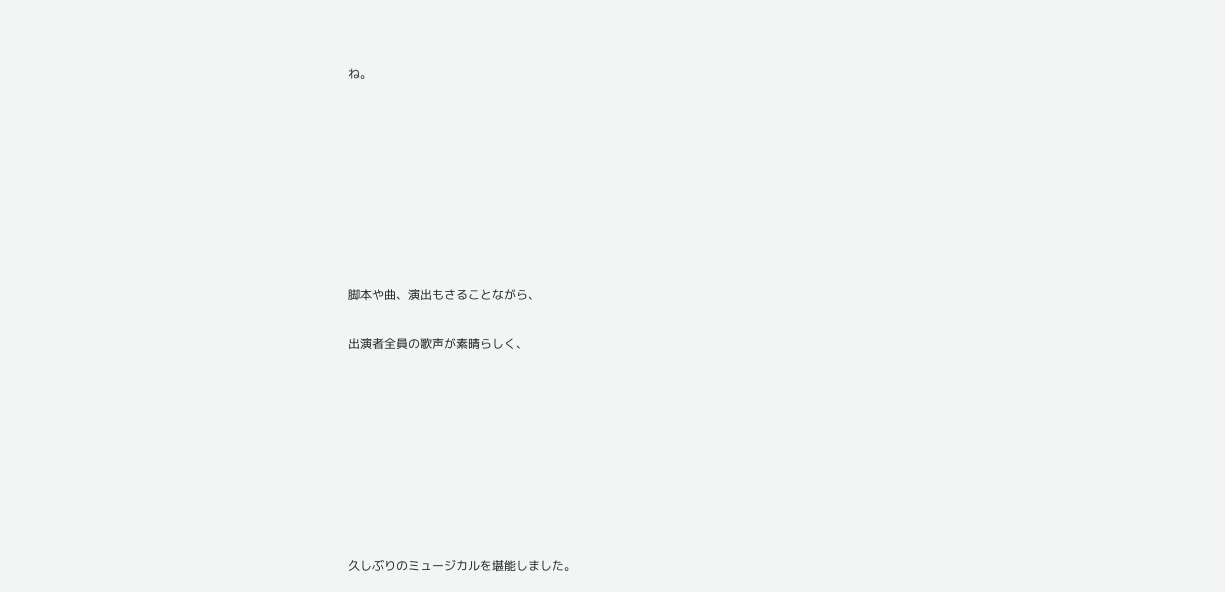ね。








脚本や曲、演出もさることながら、

出演者全員の歌声が素晴らしく、








久しぶりのミュージカルを堪能しました。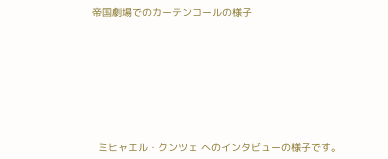帝国劇場でのカーテンコールの様子








  ミヒャエル・クンツェ へのインタビューの様子です。